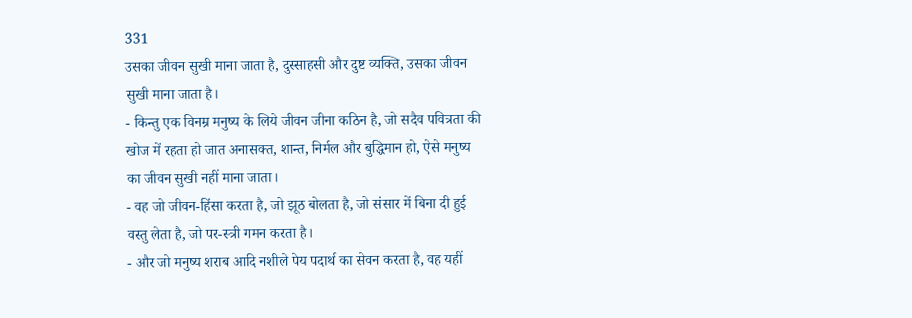331
उसका जीवन सुखी माना जाता है, दुस्साहसी और दुष्ट व्यक्ति, उसका जीवन
सुखी माना जाता है।
- किन्तु एक विनम्र मनुष्य के लिये जीवन जीना कठिन है, जो सदैव पवित्रता की
खोज में रहता हो जात अनासक्त, शान्त, निर्मल और बुद्धिमान हो, ऐसे मनुष्य
का जीवन सुखी नहीं माना जाता।
- वह जो जीवन-हिंसा करता है, जो झूठ बोलता है, जो संसार में बिना दी हुई
वस्तु लेता है, जो पर-स्त्री गमन करता है।
- और जो मनुष्य शराब आदि नशीले पेय पदार्थ का सेवन करता है, वह यहीं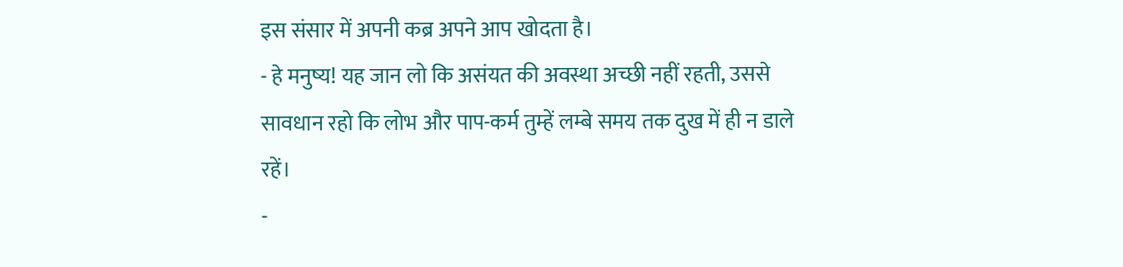इस संसार में अपनी कब्र अपने आप खोदता है।
- हे मनुष्य! यह जान लो कि असंयत की अवस्था अच्छी नहीं रहती, उससे
सावधान रहो कि लोभ और पाप-कर्म तुम्हें लम्बे समय तक दुख में ही न डाले
रहें।
-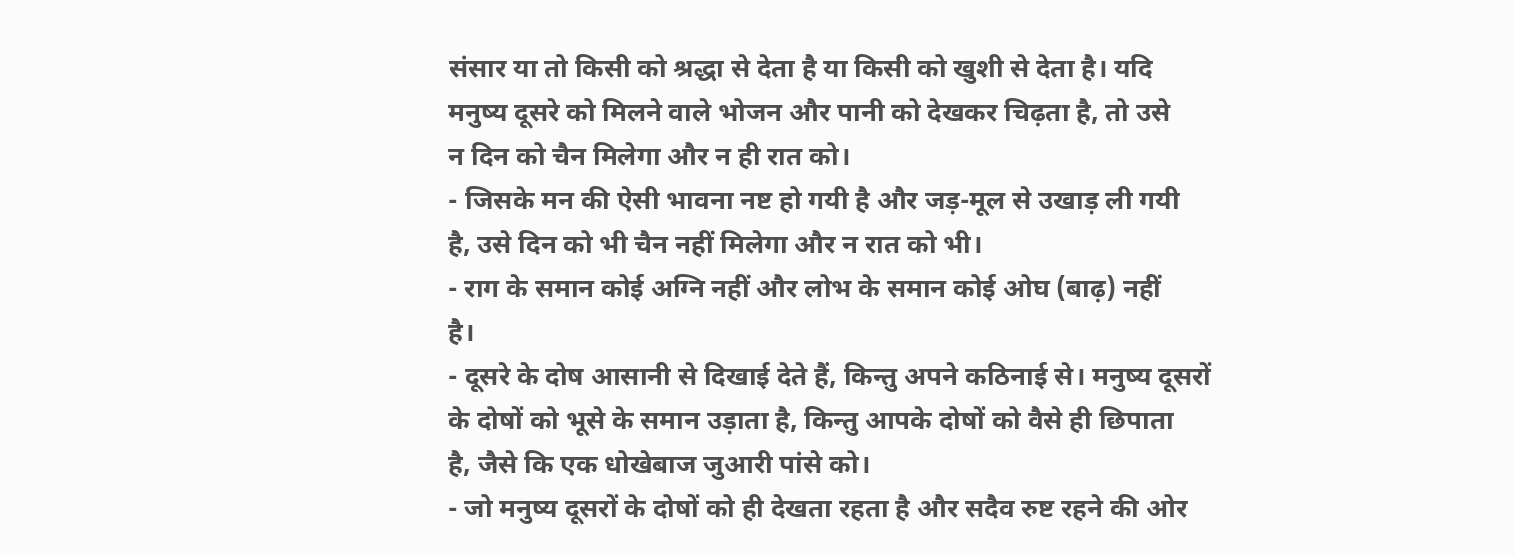संसार या तो किसी को श्रद्धा से देता है या किसी को खुशी से देता है। यदि
मनुष्य दूसरे को मिलने वाले भोजन और पानी को देखकर चिढ़ता है, तो उसे
न दिन को चैन मिलेगा और न ही रात को।
- जिसके मन की ऐसी भावना नष्ट हो गयी है और जड़-मूल से उखाड़ ली गयी
है, उसे दिन को भी चैन नहीं मिलेगा और न रात को भी।
- राग के समान कोई अग्नि नहीं और लोभ के समान कोई ओघ (बाढ़) नहीं
है।
- दूसरे के दोष आसानी से दिखाई देते हैं, किन्तु अपने कठिनाई से। मनुष्य दूसरों
के दोषों को भूसे के समान उड़ाता है, किन्तु आपके दोषों को वैसे ही छिपाता
है, जैसे कि एक धोखेबाज जुआरी पांसे को।
- जो मनुष्य दूसरों के दोषों को ही देखता रहता है और सदैव रुष्ट रहने की ओर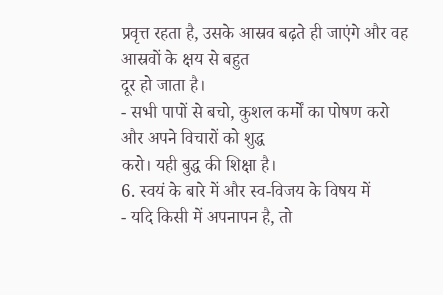प्रवृत्त रहता है, उसके आस्रव बढ़ते ही जाएंगे और वह आस्रवों के क्षय से बहुत
दूर हो जाता है।
- सभी पापों से बचो, कुशल कर्मों का पोषण करो और अपने विचारों को शुद्ध
करो। यही बुद्ध की शिक्षा है।
6. स्वयं के बारे में और स्व-विजय के विषय में
- यदि किसी में अपनापन है, तो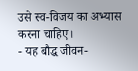उसे स्व-विजय का अभ्यास करना चाहिए।
- यह बौद्ध जीवन-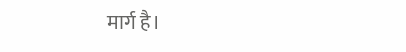मार्ग है।